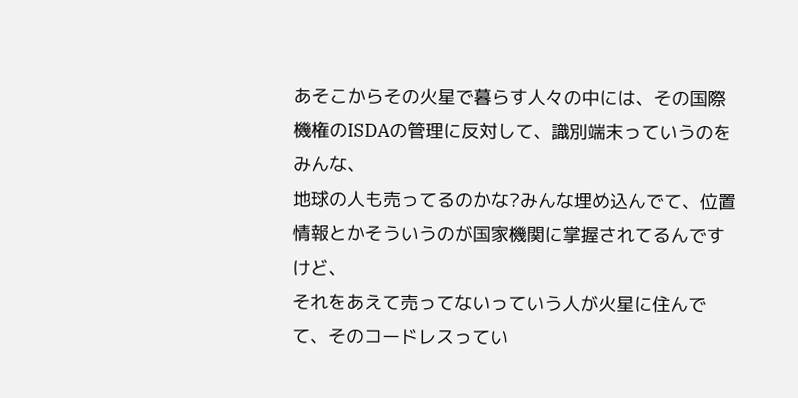あそこからその火星で暮らす人々の中には、その国際機権のISDAの管理に反対して、識別端末っていうのをみんな、
地球の人も売ってるのかな?みんな埋め込んでて、位置情報とかそういうのが国家機関に掌握されてるんですけど、
それをあえて売ってないっていう人が火星に住んでて、そのコードレスってい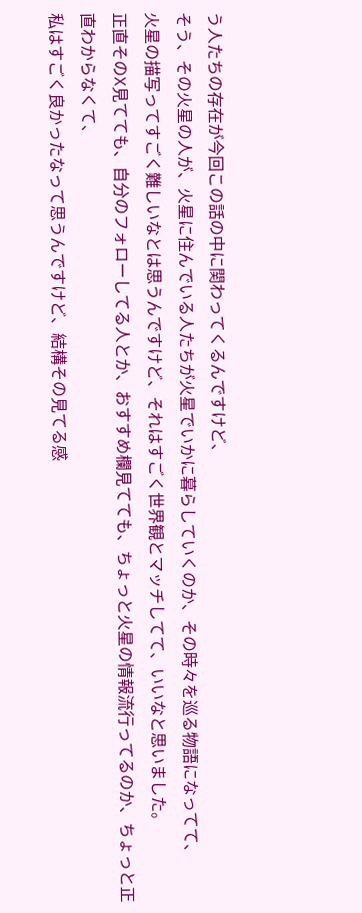う人たちの存在が今回この話の中に関わってくるんですけど、
そう、その火星の人が、火星に住んでいる人たちが火星でいかに暮らしていくのか、その時々を巡る物語になってて、
火星の描写ってすごく難しいなとは思うんですけど、それはすごく世界観とマッチしてて、いいなと思いました。
正直そのX見てても、自分のフォローしてる人とか、おすすめ欄見てても、ちょっと火星の情報流行ってるのか、ちょっと正直わからなくて、
私はすごく良かったなって思うんですけど、結構その見てる感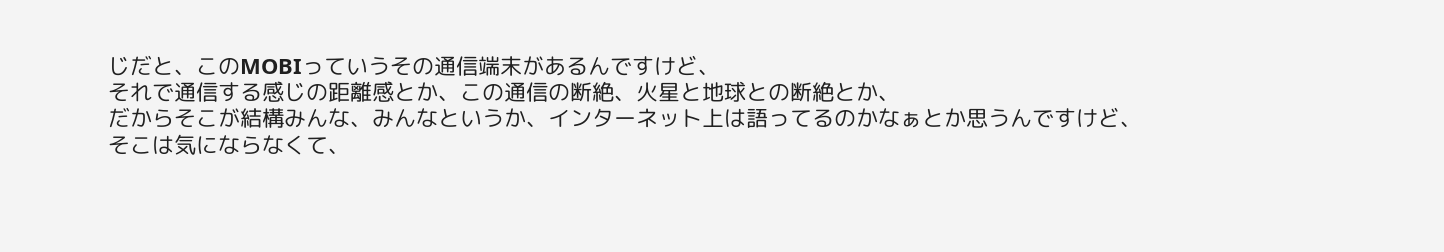じだと、このMOBIっていうその通信端末があるんですけど、
それで通信する感じの距離感とか、この通信の断絶、火星と地球との断絶とか、
だからそこが結構みんな、みんなというか、インターネット上は語ってるのかなぁとか思うんですけど、
そこは気にならなくて、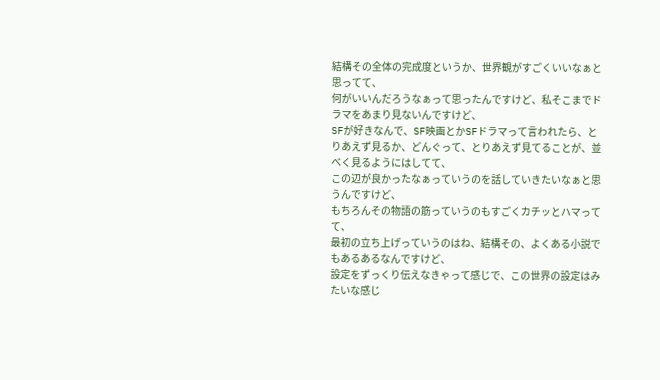結構その全体の完成度というか、世界観がすごくいいなぁと思ってて、
何がいいんだろうなぁって思ったんですけど、私そこまでドラマをあまり見ないんですけど、
SFが好きなんで、SF映画とかSFドラマって言われたら、とりあえず見るか、どんぐって、とりあえず見てることが、並べく見るようにはしてて、
この辺が良かったなぁっていうのを話していきたいなぁと思うんですけど、
もちろんその物語の筋っていうのもすごくカチッとハマってて、
最初の立ち上げっていうのはね、結構その、よくある小説でもあるあるなんですけど、
設定をずっくり伝えなきゃって感じで、この世界の設定はみたいな感じ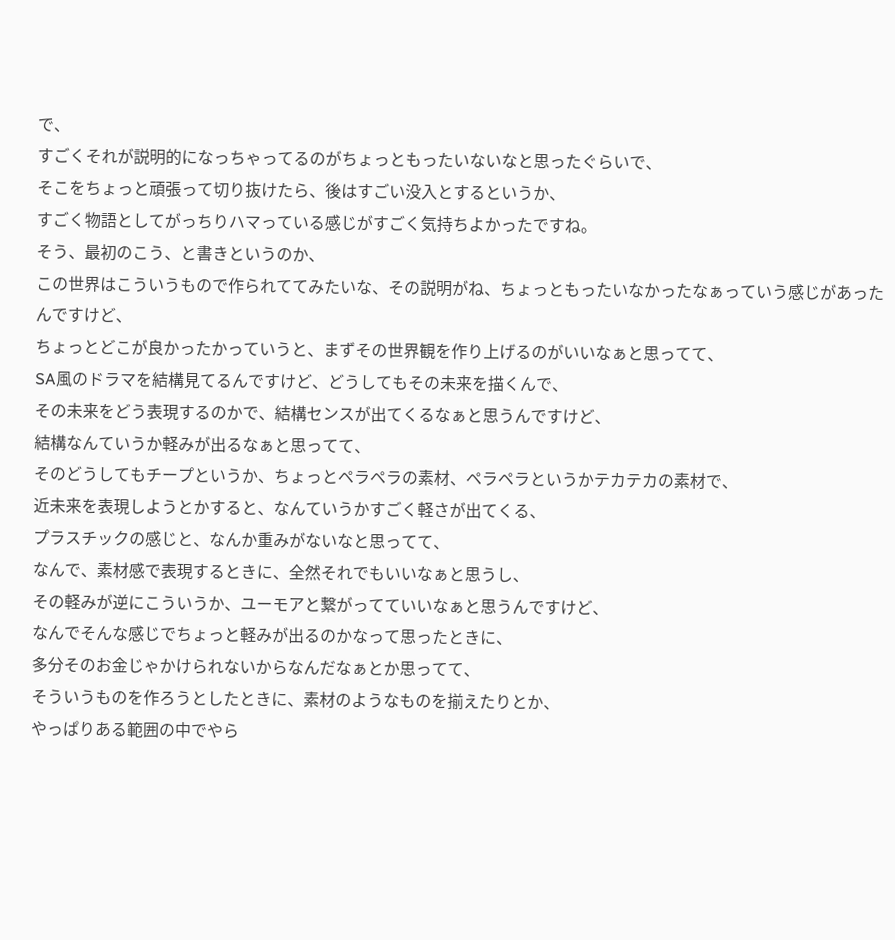で、
すごくそれが説明的になっちゃってるのがちょっともったいないなと思ったぐらいで、
そこをちょっと頑張って切り抜けたら、後はすごい没入とするというか、
すごく物語としてがっちりハマっている感じがすごく気持ちよかったですね。
そう、最初のこう、と書きというのか、
この世界はこういうもので作られててみたいな、その説明がね、ちょっともったいなかったなぁっていう感じがあったんですけど、
ちょっとどこが良かったかっていうと、まずその世界観を作り上げるのがいいなぁと思ってて、
SA風のドラマを結構見てるんですけど、どうしてもその未来を描くんで、
その未来をどう表現するのかで、結構センスが出てくるなぁと思うんですけど、
結構なんていうか軽みが出るなぁと思ってて、
そのどうしてもチープというか、ちょっとペラペラの素材、ペラペラというかテカテカの素材で、
近未来を表現しようとかすると、なんていうかすごく軽さが出てくる、
プラスチックの感じと、なんか重みがないなと思ってて、
なんで、素材感で表現するときに、全然それでもいいなぁと思うし、
その軽みが逆にこういうか、ユーモアと繋がってていいなぁと思うんですけど、
なんでそんな感じでちょっと軽みが出るのかなって思ったときに、
多分そのお金じゃかけられないからなんだなぁとか思ってて、
そういうものを作ろうとしたときに、素材のようなものを揃えたりとか、
やっぱりある範囲の中でやら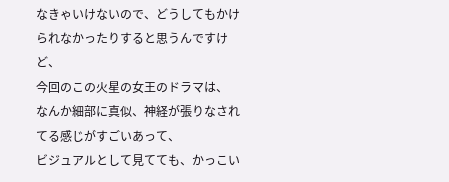なきゃいけないので、どうしてもかけられなかったりすると思うんですけど、
今回のこの火星の女王のドラマは、
なんか細部に真似、神経が張りなされてる感じがすごいあって、
ビジュアルとして見てても、かっこい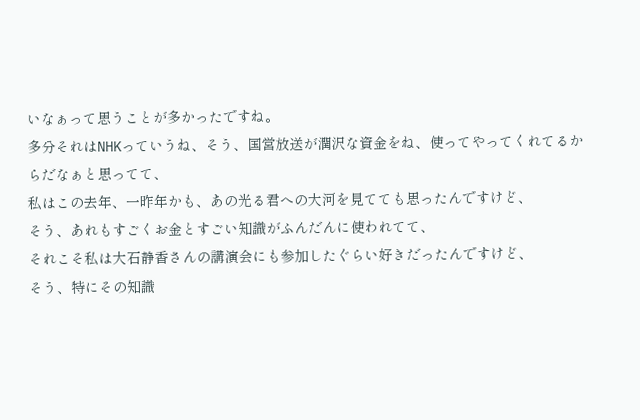いなぁって思うことが多かったですね。
多分それはNHKっていうね、そう、国営放送が潤沢な資金をね、使ってやってくれてるからだなぁと思ってて、
私はこの去年、一昨年かも、あの光る君への大河を見てても思ったんですけど、
そう、あれもすごくお金とすごい知識がふんだんに使われてて、
それこそ私は大石静香さんの講演会にも参加したぐらい好きだったんですけど、
そう、特にその知識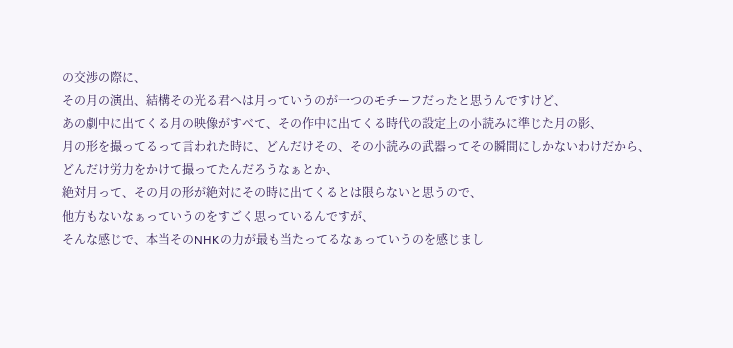の交渉の際に、
その月の演出、結構その光る君へは月っていうのが一つのモチーフだったと思うんですけど、
あの劇中に出てくる月の映像がすべて、その作中に出てくる時代の設定上の小読みに準じた月の影、
月の形を撮ってるって言われた時に、どんだけその、その小読みの武器ってその瞬間にしかないわけだから、
どんだけ労力をかけて撮ってたんだろうなぁとか、
絶対月って、その月の形が絶対にその時に出てくるとは限らないと思うので、
他方もないなぁっていうのをすごく思っているんですが、
そんな感じで、本当そのNHKの力が最も当たってるなぁっていうのを感じまし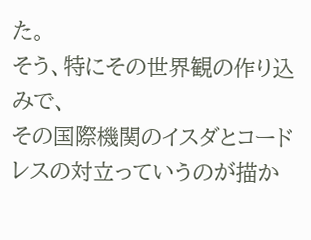た。
そう、特にその世界観の作り込みで、
その国際機関のイスダとコードレスの対立っていうのが描か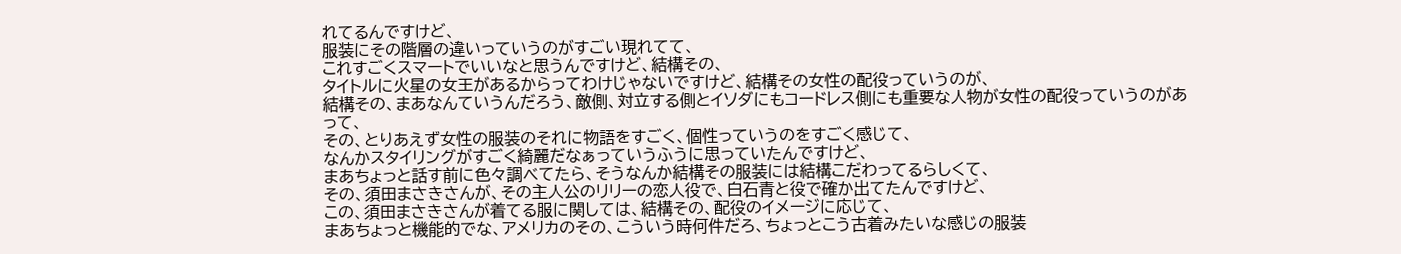れてるんですけど、
服装にその階層の違いっていうのがすごい現れてて、
これすごくスマートでいいなと思うんですけど、結構その、
タイトルに火星の女王があるからってわけじゃないですけど、結構その女性の配役っていうのが、
結構その、まあなんていうんだろう、敵側、対立する側とイソダにもコードレス側にも重要な人物が女性の配役っていうのがあって、
その、とりあえず女性の服装のそれに物語をすごく、個性っていうのをすごく感じて、
なんかスタイリングがすごく綺麗だなぁっていうふうに思っていたんですけど、
まあちょっと話す前に色々調べてたら、そうなんか結構その服装には結構こだわってるらしくて、
その、須田まさきさんが、その主人公のリリーの恋人役で、白石青と役で確か出てたんですけど、
この、須田まさきさんが着てる服に関しては、結構その、配役のイメージに応じて、
まあちょっと機能的でな、アメリカのその、こういう時何件だろ、ちょっとこう古着みたいな感じの服装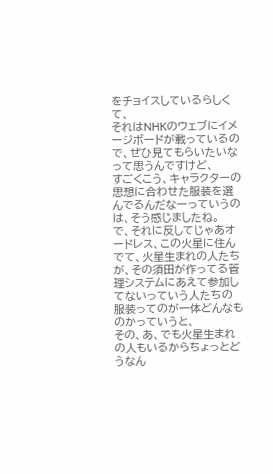をチョイスしているらしくて、
それはNHKのウェブにイメージボードが載っているので、ぜひ見てもらいたいなって思うんですけど、
すごくこう、キャラクターの思想に合わせた服装を選んでるんだなーっていうのは、そう感じましたね。
で、それに反してじゃあオードレス、この火星に住んでて、火星生まれの人たちが、その須田が作ってる管理システムにあえて参加してないっていう人たちの服装ってのが一体どんなものかっていうと、
その、あ、でも火星生まれの人もいるからちょっとどうなん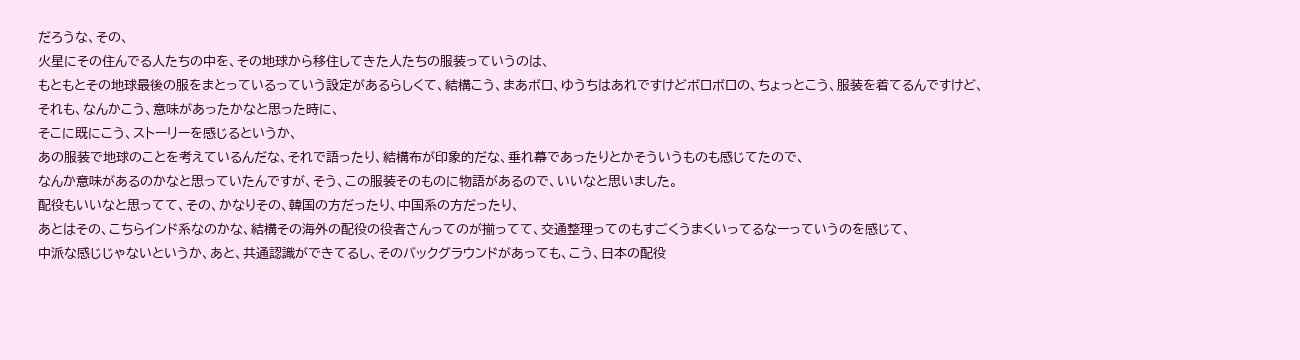だろうな、その、
火星にその住んでる人たちの中を、その地球から移住してきた人たちの服装っていうのは、
もともとその地球最後の服をまとっているっていう設定があるらしくて、結構こう、まあボロ、ゆうちはあれですけどボロボロの、ちょっとこう、服装を着てるんですけど、
それも、なんかこう、意味があったかなと思った時に、
そこに既にこう、ストーリーを感じるというか、
あの服装で地球のことを考えているんだな、それで語ったり、結構布が印象的だな、垂れ幕であったりとかそういうものも感じてたので、
なんか意味があるのかなと思っていたんですが、そう、この服装そのものに物語があるので、いいなと思いました。
配役もいいなと思ってて、その、かなりその、韓国の方だったり、中国系の方だったり、
あとはその、こちらインド系なのかな、結構その海外の配役の役者さんってのが揃ってて、交通整理ってのもすごくうまくいってるなーっていうのを感じて、
中派な感じじゃないというか、あと、共通認識ができてるし、そのバックグラウンドがあっても、こう、日本の配役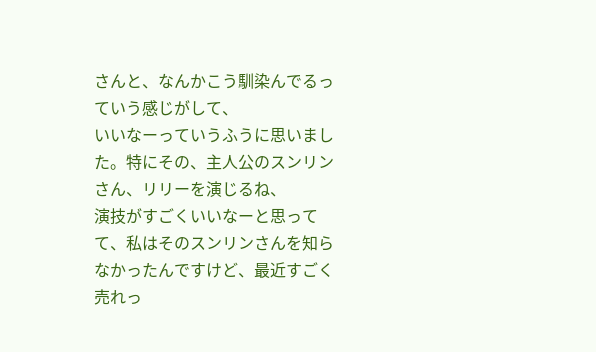さんと、なんかこう馴染んでるっていう感じがして、
いいなーっていうふうに思いました。特にその、主人公のスンリンさん、リリーを演じるね、
演技がすごくいいなーと思ってて、私はそのスンリンさんを知らなかったんですけど、最近すごく売れっ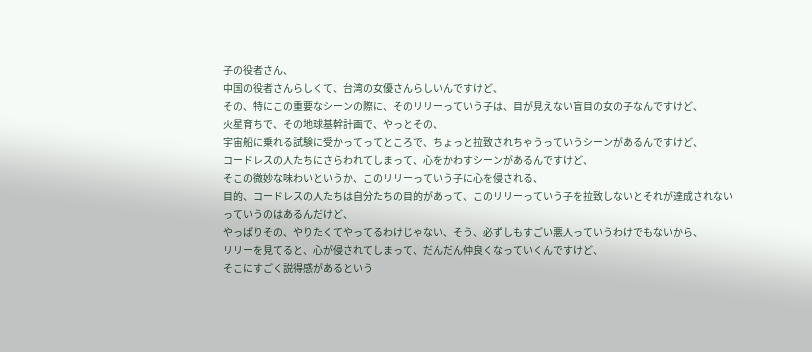子の役者さん、
中国の役者さんらしくて、台湾の女優さんらしいんですけど、
その、特にこの重要なシーンの際に、そのリリーっていう子は、目が見えない盲目の女の子なんですけど、
火星育ちで、その地球基幹計画で、やっとその、
宇宙船に乗れる試験に受かってってところで、ちょっと拉致されちゃうっていうシーンがあるんですけど、
コードレスの人たちにさらわれてしまって、心をかわすシーンがあるんですけど、
そこの微妙な味わいというか、このリリーっていう子に心を侵される、
目的、コードレスの人たちは自分たちの目的があって、このリリーっていう子を拉致しないとそれが達成されないっていうのはあるんだけど、
やっぱりその、やりたくてやってるわけじゃない、そう、必ずしもすごい悪人っていうわけでもないから、
リリーを見てると、心が侵されてしまって、だんだん仲良くなっていくんですけど、
そこにすごく説得感があるという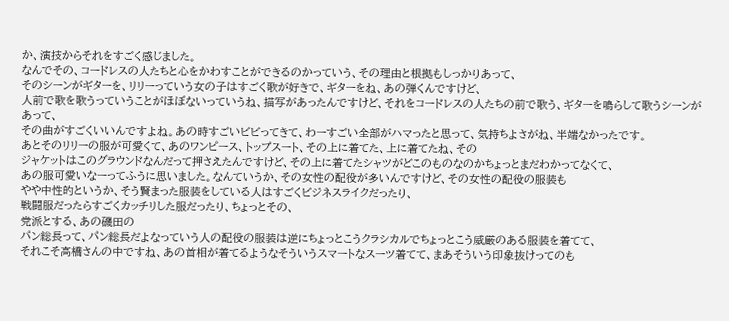か、演技からそれをすごく感じました。
なんでその、コードレスの人たちと心をかわすことができるのかっていう、その理由と根拠もしっかりあって、
そのシーンがギターを、リリーっていう女の子はすごく歌が好きで、ギターをね、あの弾くんですけど、
人前で歌を歌うっていうことがほぼないっていうね、描写があったんですけど、それをコードレスの人たちの前で歌う、ギターを鳴らして歌うシーンがあって、
その曲がすごくいいんですよね。あの時すごいビビってきて、わーすごい全部がハマったと思って、気持ちよさがね、半端なかったです。
あとそのリリーの服が可愛くて、あのワンピース、トップスート、その上に着てた、上に着てたね、その
ジャケットはこのグラウンドなんだって押さえたんですけど、その上に着てたシャツがどこのものなのかちょっとまだわかってなくて、
あの服可愛いなーってふうに思いました。なんていうか、その女性の配役が多いんですけど、その女性の配役の服装も
やや中性的というか、そう賢まった服装をしている人はすごくビジネスライクだったり、
戦闘服だったらすごくカッチリした服だったり、ちょっとその、
党派とする、あの磯田の
パン総長って、パン総長だよなっていう人の配役の服装は逆にちょっとこうクラシカルでちょっとこう威厳のある服装を着てて、
それこそ高橋さんの中ですね、あの首相が着てるようなそういうスマートなスーツ着てて、まあそういう印象抜けってのも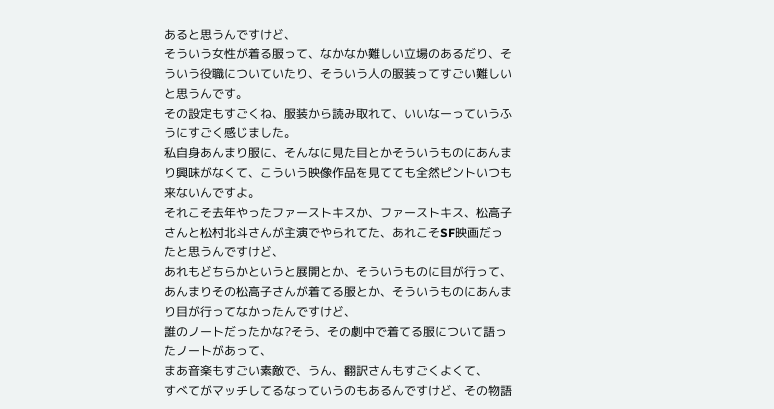あると思うんですけど、
そういう女性が着る服って、なかなか難しい立場のあるだり、そういう役職についていたり、そういう人の服装ってすごい難しいと思うんです。
その設定もすごくね、服装から読み取れて、いいなーっていうふうにすごく感じました。
私自身あんまり服に、そんなに見た目とかそういうものにあんまり興味がなくて、こういう映像作品を見てても全然ピントいつも来ないんですよ。
それこそ去年やったファーストキスか、ファーストキス、松高子さんと松村北斗さんが主演でやられてた、あれこそSF映画だったと思うんですけど、
あれもどちらかというと展開とか、そういうものに目が行って、あんまりその松高子さんが着てる服とか、そういうものにあんまり目が行ってなかったんですけど、
誰のノートだったかな?そう、その劇中で着てる服について語ったノートがあって、
まあ音楽もすごい素敵で、うん、翻訳さんもすごくよくて、
すべてがマッチしてるなっていうのもあるんですけど、その物語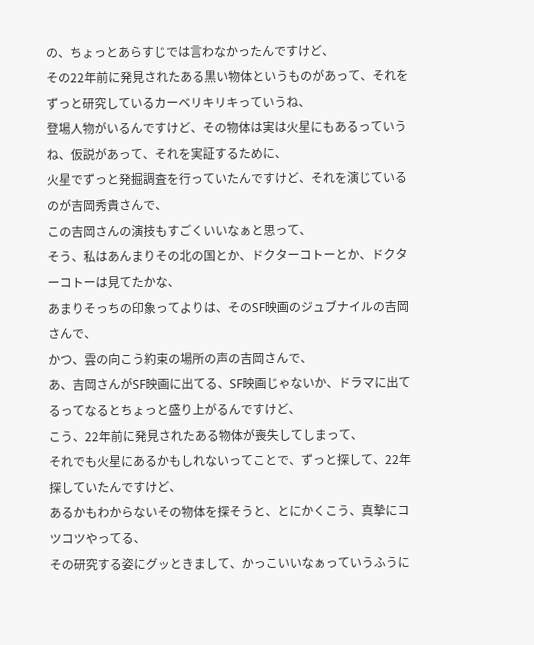の、ちょっとあらすじでは言わなかったんですけど、
その22年前に発見されたある黒い物体というものがあって、それをずっと研究しているカーベリキリキっていうね、
登場人物がいるんですけど、その物体は実は火星にもあるっていうね、仮説があって、それを実証するために、
火星でずっと発掘調査を行っていたんですけど、それを演じているのが吉岡秀貴さんで、
この吉岡さんの演技もすごくいいなぁと思って、
そう、私はあんまりその北の国とか、ドクターコトーとか、ドクターコトーは見てたかな、
あまりそっちの印象ってよりは、そのSF映画のジュブナイルの吉岡さんで、
かつ、雲の向こう約束の場所の声の吉岡さんで、
あ、吉岡さんがSF映画に出てる、SF映画じゃないか、ドラマに出てるってなるとちょっと盛り上がるんですけど、
こう、22年前に発見されたある物体が喪失してしまって、
それでも火星にあるかもしれないってことで、ずっと探して、22年探していたんですけど、
あるかもわからないその物体を探そうと、とにかくこう、真摯にコツコツやってる、
その研究する姿にグッときまして、かっこいいなぁっていうふうに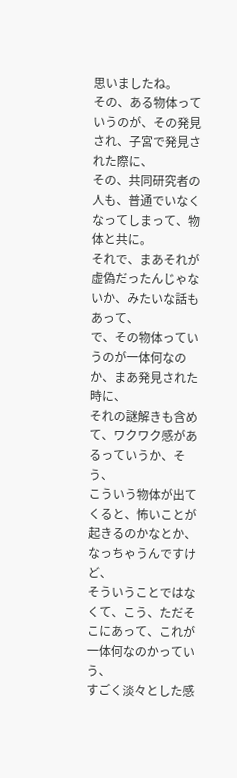思いましたね。
その、ある物体っていうのが、その発見され、子宮で発見された際に、
その、共同研究者の人も、普通でいなくなってしまって、物体と共に。
それで、まあそれが虚偽だったんじゃないか、みたいな話もあって、
で、その物体っていうのが一体何なのか、まあ発見された時に、
それの謎解きも含めて、ワクワク感があるっていうか、そう、
こういう物体が出てくると、怖いことが起きるのかなとか、なっちゃうんですけど、
そういうことではなくて、こう、ただそこにあって、これが一体何なのかっていう、
すごく淡々とした感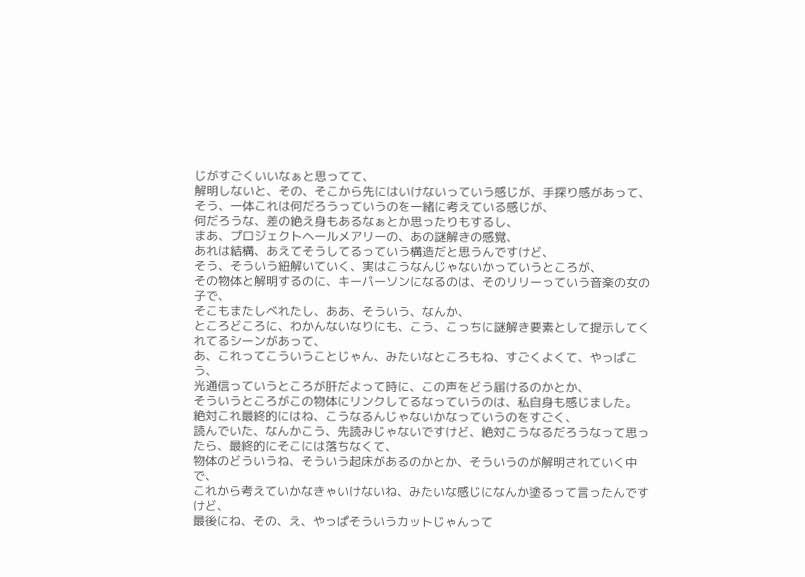じがすごくいいなぁと思ってて、
解明しないと、その、そこから先にはいけないっていう感じが、手探り感があって、
そう、一体これは何だろうっていうのを一緒に考えている感じが、
何だろうな、差の絶え身もあるなぁとか思ったりもするし、
まあ、プロジェクトヘールメアリーの、あの謎解きの感覚、
あれは結構、あえてそうしてるっていう構造だと思うんですけど、
そう、そういう紐解いていく、実はこうなんじゃないかっていうところが、
その物体と解明するのに、キーパーソンになるのは、そのリリーっていう音楽の女の子で、
そこもまたしべれたし、ああ、そういう、なんか、
ところどころに、わかんないなりにも、こう、こっちに謎解き要素として提示してくれてるシーンがあって、
あ、これってこういうことじゃん、みたいなところもね、すごくよくて、やっぱこう、
光通信っていうところが肝だよって時に、この声をどう届けるのかとか、
そういうところがこの物体にリンクしてるなっていうのは、私自身も感じました。
絶対これ最終的にはね、こうなるんじゃないかなっていうのをすごく、
読んでいた、なんかこう、先読みじゃないですけど、絶対こうなるだろうなって思ったら、最終的にそこには落ちなくて、
物体のどういうね、そういう起床があるのかとか、そういうのが解明されていく中で、
これから考えていかなきゃいけないね、みたいな感じになんか塗るって言ったんですけど、
最後にね、その、え、やっぱそういうカットじゃんって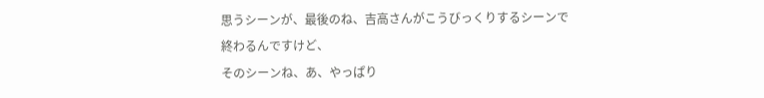思うシーンが、最後のね、吉高さんがこうびっくりするシーンで終わるんですけど、
そのシーンね、あ、やっぱり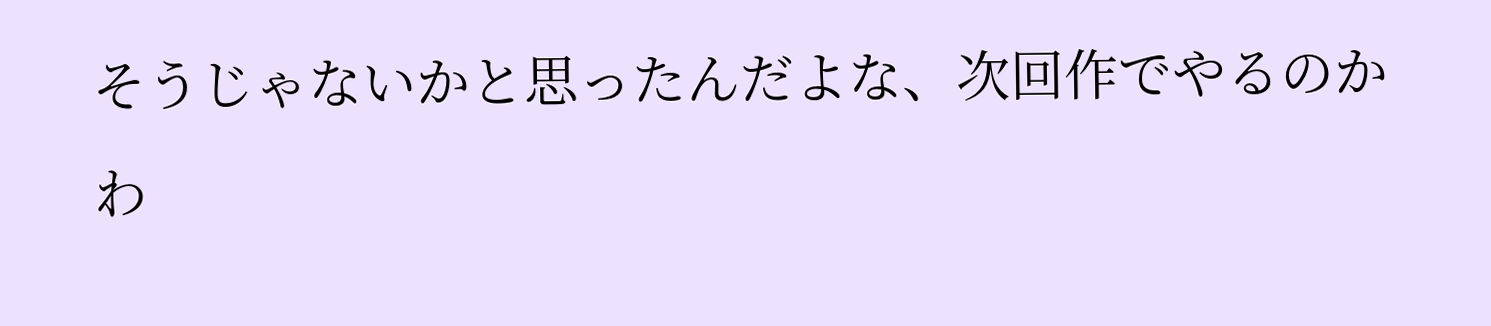そうじゃないかと思ったんだよな、次回作でやるのかわ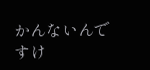かんないんですけ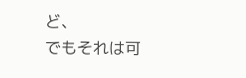ど、
でもそれは可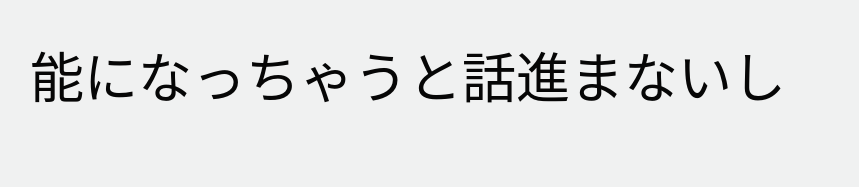能になっちゃうと話進まないし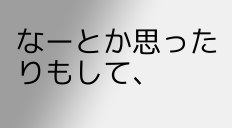なーとか思ったりもして、